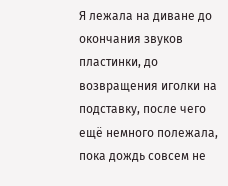Я лежала на диване до окончания звуков пластинки, до возвращения иголки на подставку, после чего ещё немного полежала, пока дождь совсем не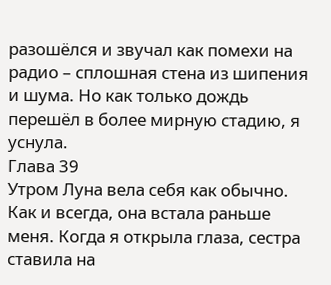разошёлся и звучал как помехи на радио – сплошная стена из шипения и шума. Но как только дождь перешёл в более мирную стадию, я уснула.
Глава 39
Утром Луна вела себя как обычно. Как и всегда, она встала раньше меня. Когда я открыла глаза, сестра ставила на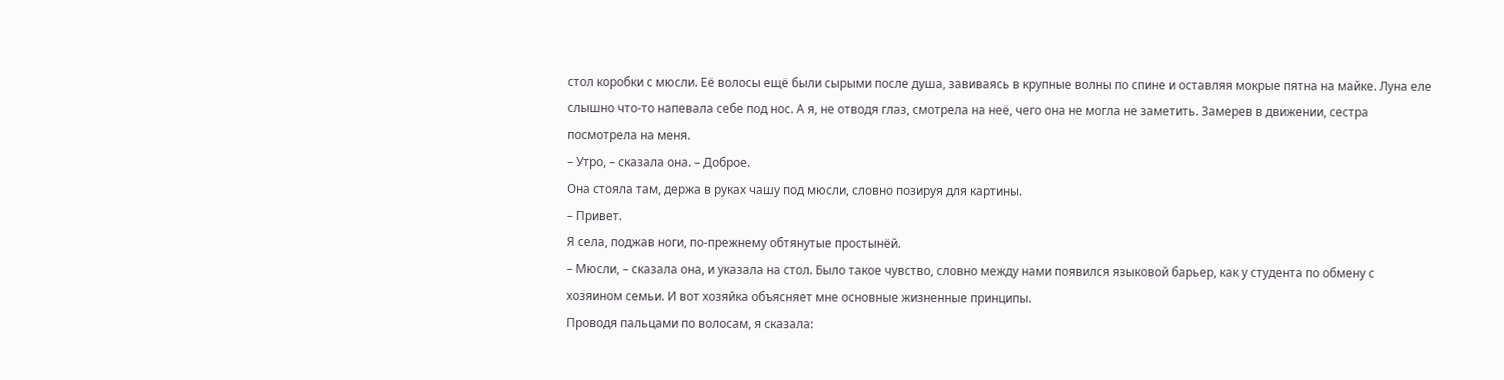стол коробки с мюсли. Её волосы ещё были сырыми после душа, завиваясь в крупные волны по спине и оставляя мокрые пятна на майке. Луна еле слышно что-то напевала себе под нос. А я, не отводя глаз, смотрела на неё, чего она не могла не заметить. Замерев в движении, сестра посмотрела на меня.
– Утро, – сказала она. – Доброе.
Она стояла там, держа в руках чашу под мюсли, словно позируя для картины.
– Привет.
Я села, поджав ноги, по-прежнему обтянутые простынёй.
– Мюсли, – сказала она, и указала на стол. Было такое чувство, словно между нами появился языковой барьер, как у студента по обмену с хозяином семьи. И вот хозяйка объясняет мне основные жизненные принципы.
Проводя пальцами по волосам, я сказала: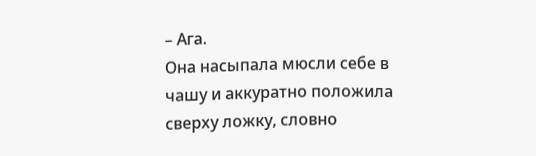– Ага.
Она насыпала мюсли себе в чашу и аккуратно положила сверху ложку, словно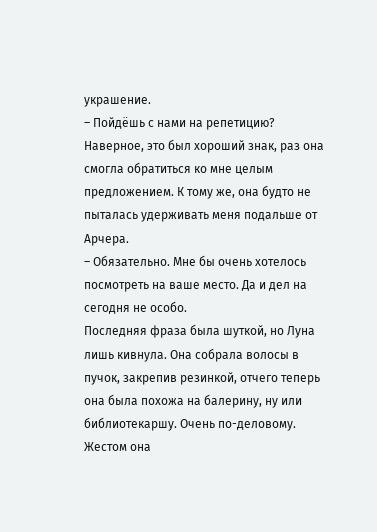украшение.
– Пойдёшь с нами на репетицию?
Наверное, это был хороший знак, раз она смогла обратиться ко мне целым предложением. К тому же, она будто не пыталась удерживать меня подальше от Арчера.
– Обязательно. Мне бы очень хотелось посмотреть на ваше место. Да и дел на сегодня не особо.
Последняя фраза была шуткой, но Луна лишь кивнула. Она собрала волосы в пучок, закрепив резинкой, отчего теперь она была похожа на балерину, ну или библиотекаршу. Очень по-деловому.
Жестом она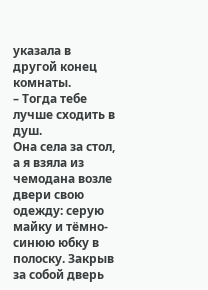указала в другой конец комнаты.
– Тогда тебе лучше сходить в душ.
Она села за стол, а я взяла из чемодана возле двери свою одежду: серую майку и тёмно-синюю юбку в полоску. Закрыв за собой дверь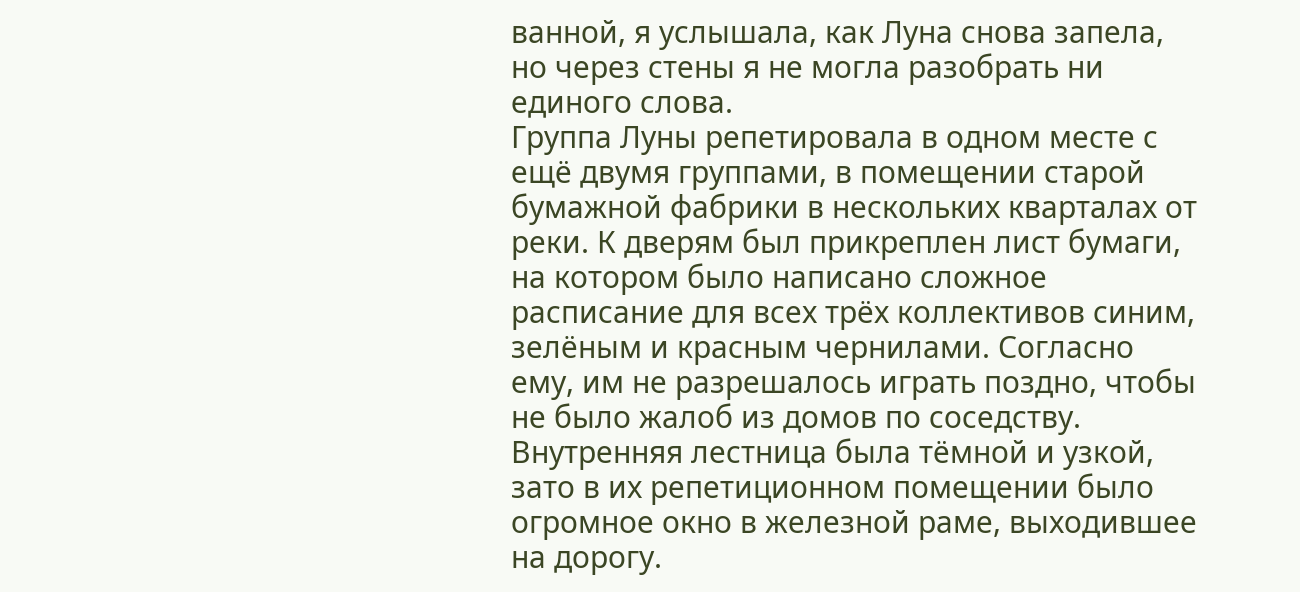ванной, я услышала, как Луна снова запела, но через стены я не могла разобрать ни единого слова.
Группа Луны репетировала в одном месте с ещё двумя группами, в помещении старой бумажной фабрики в нескольких кварталах от реки. К дверям был прикреплен лист бумаги, на котором было написано сложное расписание для всех трёх коллективов синим, зелёным и красным чернилами. Согласно ему, им не разрешалось играть поздно, чтобы не было жалоб из домов по соседству.
Внутренняя лестница была тёмной и узкой, зато в их репетиционном помещении было огромное окно в железной раме, выходившее на дорогу.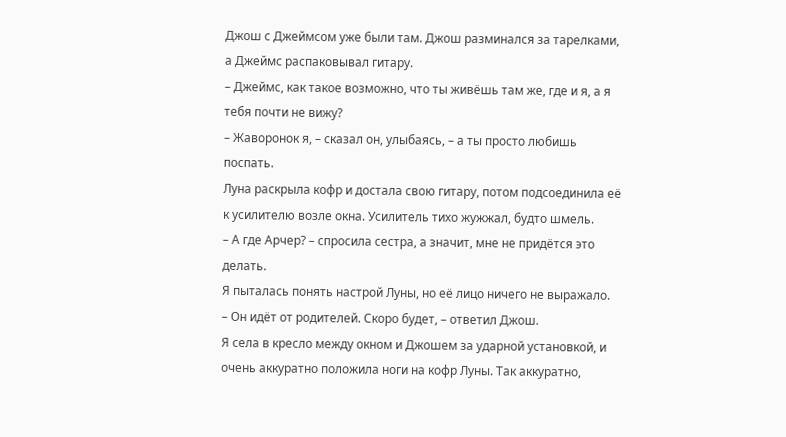Джош с Джеймсом уже были там. Джош разминался за тарелками, а Джеймс распаковывал гитару.
– Джеймс, как такое возможно, что ты живёшь там же, где и я, а я тебя почти не вижу?
– Жаворонок я, – сказал он, улыбаясь, – а ты просто любишь поспать.
Луна раскрыла кофр и достала свою гитару, потом подсоединила её к усилителю возле окна. Усилитель тихо жужжал, будто шмель.
– А где Арчер? – спросила сестра, а значит, мне не придётся это делать.
Я пыталась понять настрой Луны, но её лицо ничего не выражало.
– Он идёт от родителей. Скоро будет, – ответил Джош.
Я села в кресло между окном и Джошем за ударной установкой, и очень аккуратно положила ноги на кофр Луны. Так аккуратно,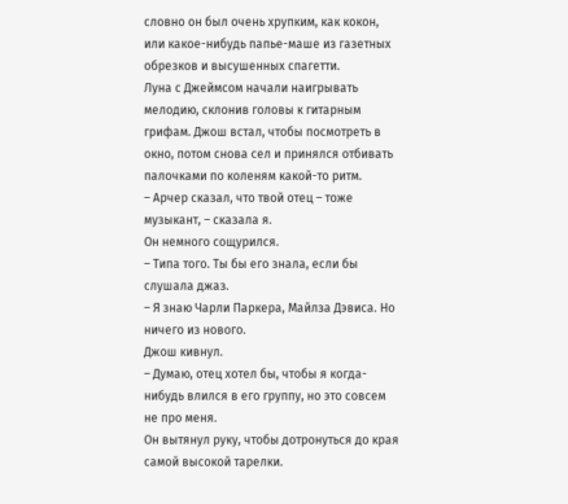словно он был очень хрупким, как кокон, или какое-нибудь папье-маше из газетных обрезков и высушенных спагетти.
Луна с Джеймсом начали наигрывать мелодию, склонив головы к гитарным грифам. Джош встал, чтобы посмотреть в окно, потом снова сел и принялся отбивать палочками по коленям какой-то ритм.
– Арчер сказал, что твой отец – тоже музыкант, – сказала я.
Он немного сощурился.
– Типа того. Ты бы его знала, если бы слушала джаз.
– Я знаю Чарли Паркера, Майлза Дэвиса. Но ничего из нового.
Джош кивнул.
– Думаю, отец хотел бы, чтобы я когда-нибудь влился в его группу, но это совсем не про меня.
Он вытянул руку, чтобы дотронуться до края самой высокой тарелки.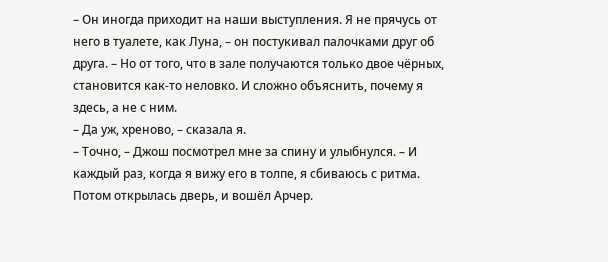– Он иногда приходит на наши выступления. Я не прячусь от него в туалете, как Луна, – он постукивал палочками друг об друга. – Но от того, что в зале получаются только двое чёрных, становится как-то неловко. И сложно объяснить, почему я здесь, а не с ним.
– Да уж, хреново, – сказала я.
– Точно, – Джош посмотрел мне за спину и улыбнулся. – И каждый раз, когда я вижу его в толпе, я сбиваюсь с ритма.
Потом открылась дверь, и вошёл Арчер.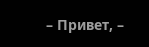– Привет, –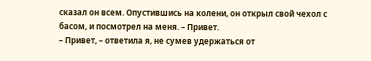сказал он всем. Опустившись на колени, он открыл свой чехол с басом, и посмотрел на меня. – Привет.
– Привет, – ответила я, не сумев удержаться от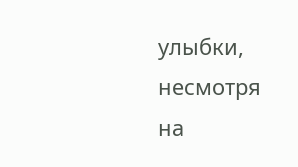улыбки, несмотря на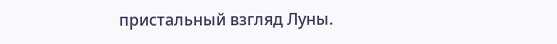пристальный взгляд Луны.